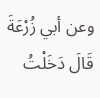وعن أبي زُرْعَةَ قَالَ دَخَلْتُ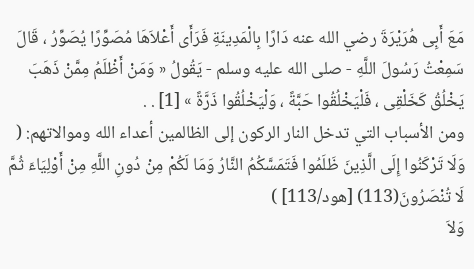مَعَ أَبِى هُرَيْرَةَ رضي الله عنه دَارًا بِالْمَدِينَةِ فَرَأَى أَعْلاَهَا مُصَوِّرًا يُصَوِّرُ ، قَالَ سَمِعْتُ رَسُولَ اللَّهِ - صلى الله عليه وسلم - يَقُولُ « وَمَنْ أَظْلَمُ مِمَّنْ ذَهَبَ يَخْلُقُ كَخَلْقِى ، فَلْيَخْلُقُوا حَبَّةً ، وَلْيَخْلُقُوا ذَرَّةً » [1] . .
ومن الأسباب التي تدخل النار الركون إلى الظالمين أعداء الله وموالاتهم: ( وَلَا تَرْكَنُوا إِلَى الَّذِينَ ظَلَمُوا فَتَمَسَّكُمُ النَّارُ وَمَا لَكُمْ مِنْ دُونِ اللَّهِ مِنْ أَوْلِيَاءَ ثُمَّ لَا تُنْصَرُونَ(113) [هود/113] )
وَلاَ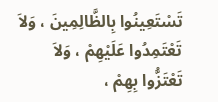تَسْتَعِينُوا بِالظَّالِمِينَ ، وَلاَ تَعْتَمِدُوا عَلَيْهِمْ ، وَلاَ تَعْتَزُّوا بِهِمْ ،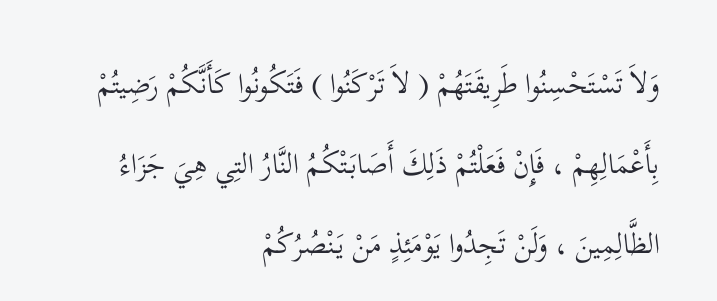وَلاَ تَسْتَحْسِنُوا طَرِيقَتَهُمْ ( لاَ تَرْكَنُوا ) فَتَكُونُوا كَأَنَّكُمْ رَضِيتُمْ بِأَعْمَالِهِمْ ، فَإِنْ فَعَلْتُمْ ذَلِكَ أَصَابَتْكُمُ النَّارُ التِي هِيَ جَزَاءُ الظَّالِمِينَ ، وَلَنْ تَجِدُوا يَوْمَئِذٍ مَنْ يَنْصُرُكُمْ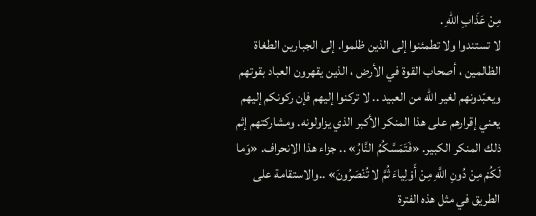مِنْ عَذَابِ اللهِ .
لا تستندوا ولا تطمئنوا إلى الذين ظلموا. إلى الجبارين الطغاة الظالمين ، أصحاب القوة في الأرض ، الذين يقهرون العباد بقوتهم ويعبّدونهم لغير اللّه من العبيد .. لا تركنوا إليهم فإن ركونكم إليهم يعني إقرارهم على هذا المنكر الأكبر الذي يزاولونه. ومشاركتهم إثم ذلك المنكر الكبير. «فَتَمَسَّكُمُ النَّارُ» .. جزاء هذا الانحراف. «وَما لَكُمْ مِنْ دُونِ اللَّهِ مِنْ أَوْلِياءَ ثُمَّ لا تُنْصَرُونَ» ..والاستقامة على الطريق في مثل هذه الفترة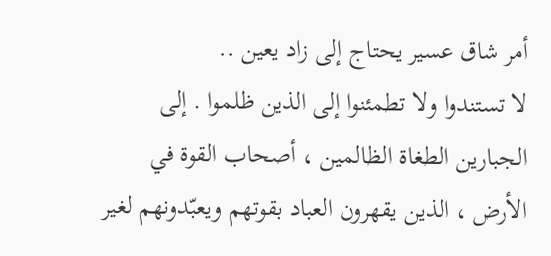أمر شاق عسير يحتاج إلى زاد يعين ..
لا تستندوا ولا تطمئنوا إلى الذين ظلموا . إلى الجبارين الطغاة الظالمين ، أصحاب القوة في الأرض ، الذين يقهرون العباد بقوتهم ويعبّدونهم لغير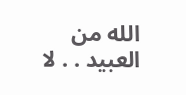الله من العبيد . . لا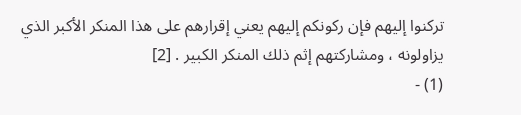تركنوا إليهم فإن ركونكم إليهم يعني إقرارهم على هذا المنكر الأكبر الذي يزاولونه ، ومشاركتهم إثم ذلك المنكر الكبير . [2]
(1) -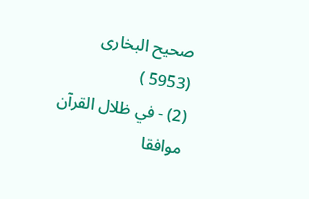صحيح البخارى (5953 )
(2) - في ظلال القرآن موافقا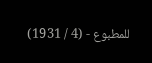للمطبوع - (4 / 1931)